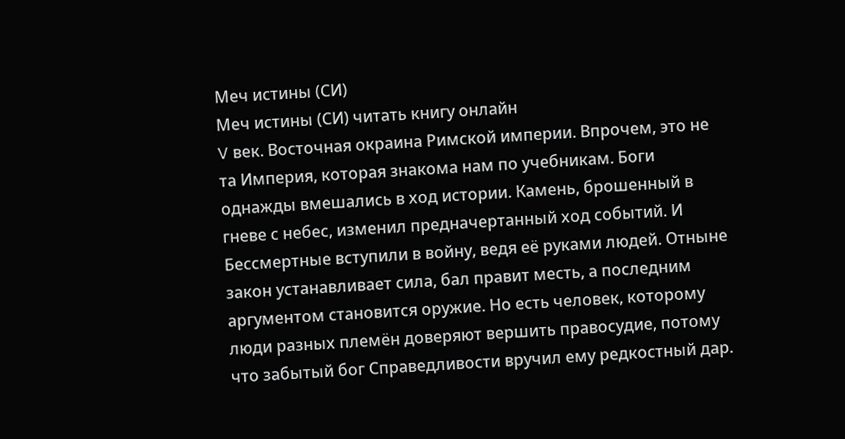Меч истины (СИ)
Меч истины (СИ) читать книгу онлайн
V век. Восточная окраина Римской империи. Впрочем, это не та Империя, которая знакома нам по учебникам. Боги однажды вмешались в ход истории. Камень, брошенный в гневе с небес, изменил предначертанный ход событий. И Бессмертные вступили в войну, ведя её руками людей. Отныне закон устанавливает сила, бал правит месть, а последним аргументом становится оружие. Но есть человек, которому люди разных племён доверяют вершить правосудие, потому что забытый бог Справедливости вручил ему редкостный дар.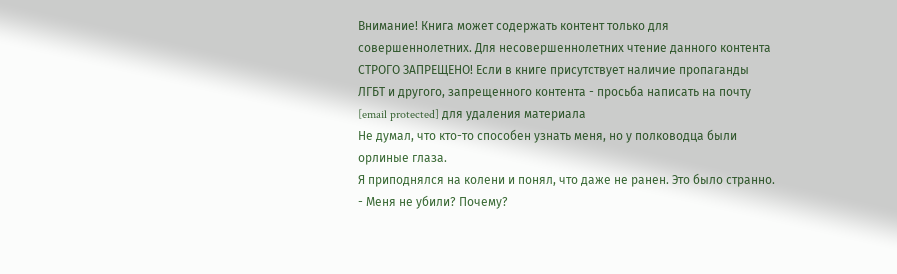Внимание! Книга может содержать контент только для совершеннолетних. Для несовершеннолетних чтение данного контента СТРОГО ЗАПРЕЩЕНО! Если в книге присутствует наличие пропаганды ЛГБТ и другого, запрещенного контента - просьба написать на почту [email protected] для удаления материала
Не думал, что кто-то способен узнать меня, но у полководца были орлиные глаза.
Я приподнялся на колени и понял, что даже не ранен. Это было странно.
- Меня не убили? Почему?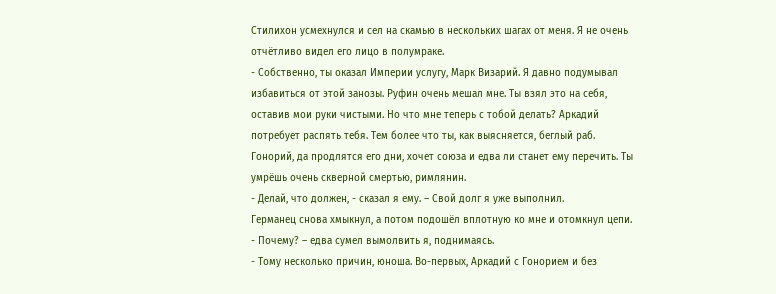Стилихон усмехнулся и сел на скамью в нескольких шагах от меня. Я не очень отчётливо видел его лицо в полумраке.
- Собственно, ты оказал Империи услугу, Марк Визарий. Я давно подумывал избавиться от этой занозы. Руфин очень мешал мне. Ты взял это на себя, оставив мои руки чистыми. Но что мне теперь с тобой делать? Аркадий потребует распять тебя. Тем более что ты, как выясняется, беглый раб. Гонорий, да продлятся его дни, хочет союза и едва ли станет ему перечить. Ты умрёшь очень скверной смертью, римлянин.
- Делай, что должен, - сказал я ему. – Свой долг я уже выполнил.
Германец снова хмыкнул, а потом подошёл вплотную ко мне и отомкнул цепи.
- Почему? – едва сумел вымолвить я, поднимаясь.
- Тому несколько причин, юноша. Во-первых, Аркадий с Гонорием и без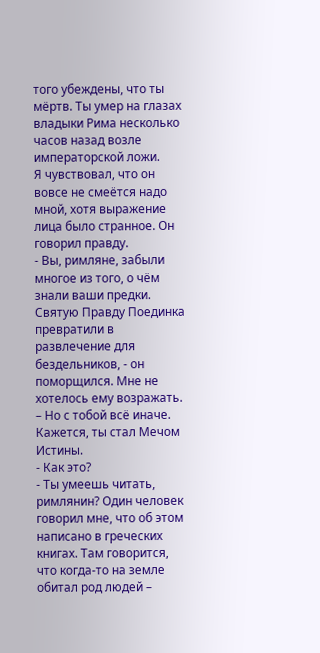того убеждены, что ты мёртв. Ты умер на глазах владыки Рима несколько часов назад возле императорской ложи.
Я чувствовал, что он вовсе не смеётся надо мной, хотя выражение лица было странное. Он говорил правду.
- Вы, римляне, забыли многое из того, о чём знали ваши предки. Святую Правду Поединка превратили в развлечение для бездельников, - он поморщился. Мне не хотелось ему возражать. – Но с тобой всё иначе. Кажется, ты стал Мечом Истины.
- Как это?
- Ты умеешь читать, римлянин? Один человек говорил мне, что об этом написано в греческих книгах. Там говорится, что когда-то на земле обитал род людей –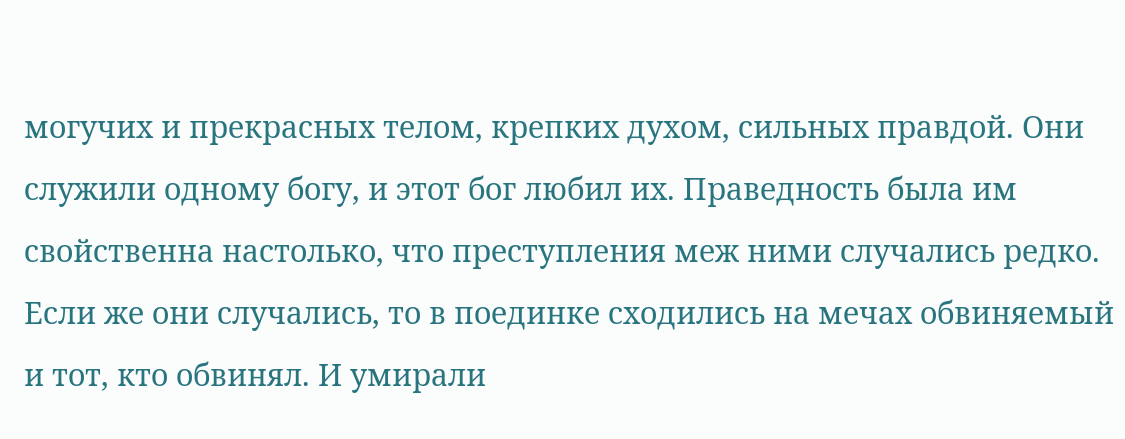могучих и прекрасных телом, крепких духом, сильных правдой. Они служили одному богу, и этот бог любил их. Праведность была им свойственна настолько, что преступления меж ними случались редко. Если же они случались, то в поединке сходились на мечах обвиняемый и тот, кто обвинял. И умирали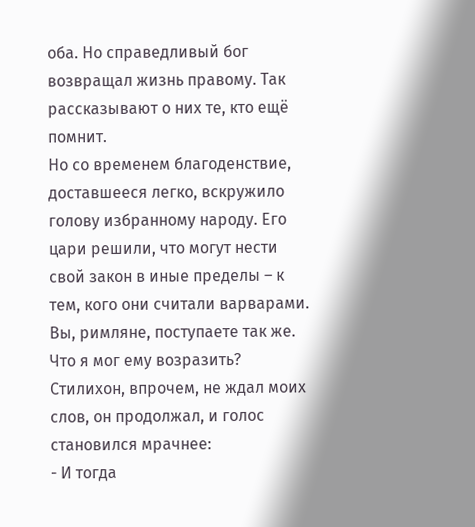оба. Но справедливый бог возвращал жизнь правому. Так рассказывают о них те, кто ещё помнит.
Но со временем благоденствие, доставшееся легко, вскружило голову избранному народу. Его цари решили, что могут нести свой закон в иные пределы – к тем, кого они считали варварами. Вы, римляне, поступаете так же.
Что я мог ему возразить? Стилихон, впрочем, не ждал моих слов, он продолжал, и голос становился мрачнее:
- И тогда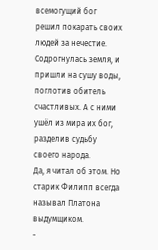всемогущий бог решил покарать своих людей за нечестие. Содрогнулась земля, и пришли на сушу воды, поглотив обитель счастливых. А с ними ушёл из мира их бог, разделив судьбу своего народа.
Да, я читал об этом. Но старик Филипп всегда называл Платона выдумщиком.
-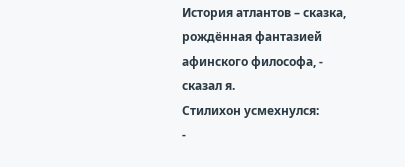История атлантов – сказка, рождённая фантазией афинского философа, - сказал я.
Стилихон усмехнулся:
-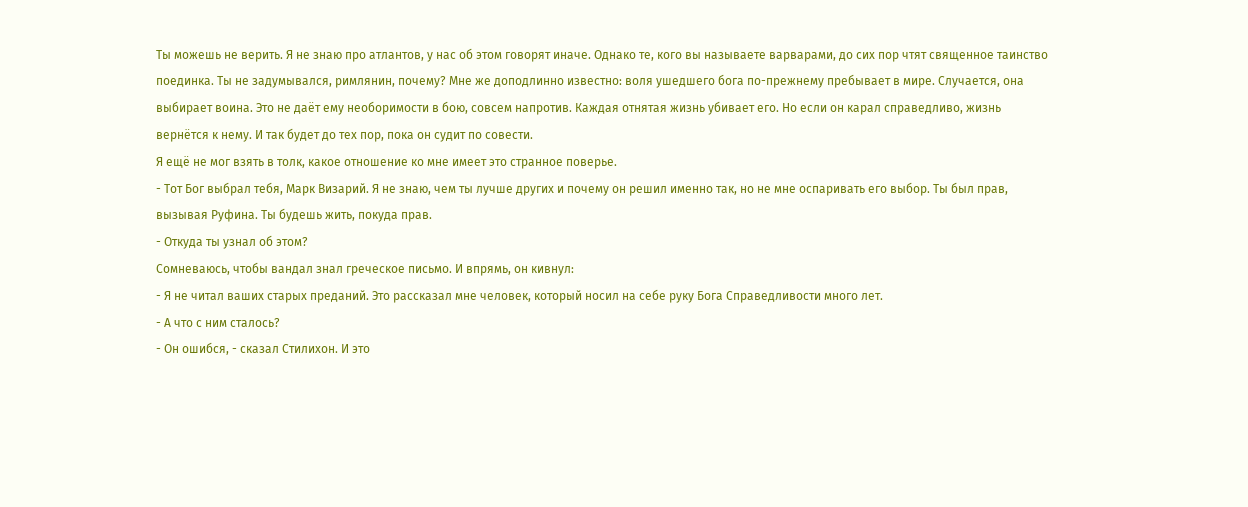Ты можешь не верить. Я не знаю про атлантов, у нас об этом говорят иначе. Однако те, кого вы называете варварами, до сих пор чтят священное таинство поединка. Ты не задумывался, римлянин, почему? Мне же доподлинно известно: воля ушедшего бога по-прежнему пребывает в мире. Случается, она выбирает воина. Это не даёт ему необоримости в бою, совсем напротив. Каждая отнятая жизнь убивает его. Но если он карал справедливо, жизнь вернётся к нему. И так будет до тех пор, пока он судит по совести.
Я ещё не мог взять в толк, какое отношение ко мне имеет это странное поверье.
- Тот Бог выбрал тебя, Марк Визарий. Я не знаю, чем ты лучше других и почему он решил именно так, но не мне оспаривать его выбор. Ты был прав, вызывая Руфина. Ты будешь жить, покуда прав.
- Откуда ты узнал об этом?
Сомневаюсь, чтобы вандал знал греческое письмо. И впрямь, он кивнул:
- Я не читал ваших старых преданий. Это рассказал мне человек, который носил на себе руку Бога Справедливости много лет.
- А что с ним сталось?
- Он ошибся, - сказал Стилихон. И это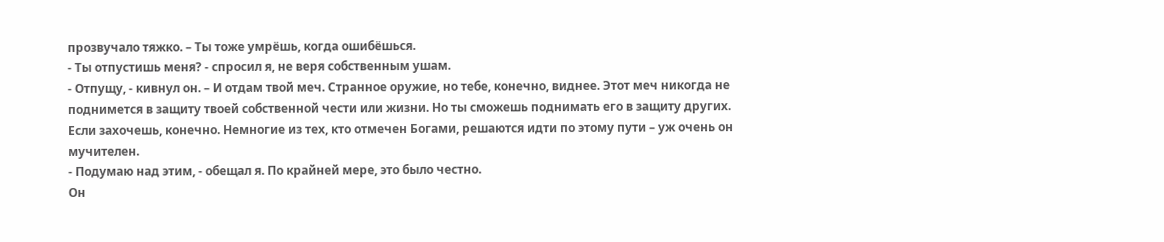прозвучало тяжко. – Ты тоже умрёшь, когда ошибёшься.
- Ты отпустишь меня? - спросил я, не веря собственным ушам.
- Отпущу, - кивнул он. – И отдам твой меч. Странное оружие, но тебе, конечно, виднее. Этот меч никогда не поднимется в защиту твоей собственной чести или жизни. Но ты сможешь поднимать его в защиту других. Если захочешь, конечно. Немногие из тех, кто отмечен Богами, решаются идти по этому пути – уж очень он мучителен.
- Подумаю над этим, - обещал я. По крайней мере, это было честно.
Он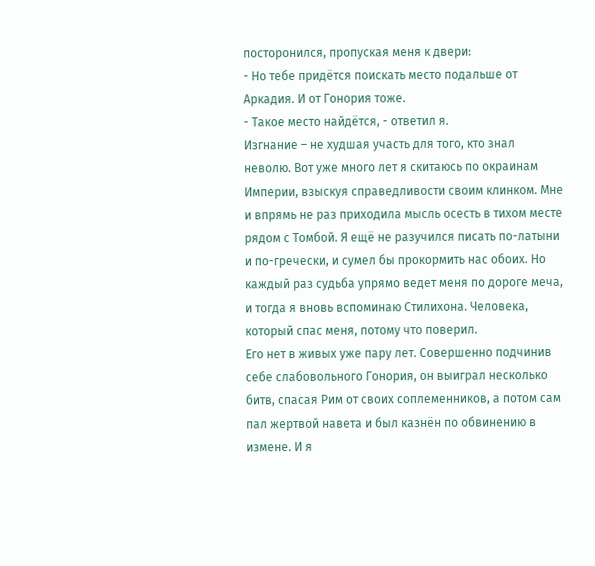посторонился, пропуская меня к двери:
- Но тебе придётся поискать место подальше от Аркадия. И от Гонория тоже.
- Такое место найдётся, - ответил я.
Изгнание – не худшая участь для того, кто знал неволю. Вот уже много лет я скитаюсь по окраинам Империи, взыскуя справедливости своим клинком. Мне и впрямь не раз приходила мысль осесть в тихом месте рядом с Томбой. Я ещё не разучился писать по-латыни и по-гречески, и сумел бы прокормить нас обоих. Но каждый раз судьба упрямо ведет меня по дороге меча, и тогда я вновь вспоминаю Стилихона. Человека, который спас меня, потому что поверил.
Его нет в живых уже пару лет. Совершенно подчинив себе слабовольного Гонория, он выиграл несколько битв, спасая Рим от своих соплеменников, а потом сам пал жертвой навета и был казнён по обвинению в измене. И я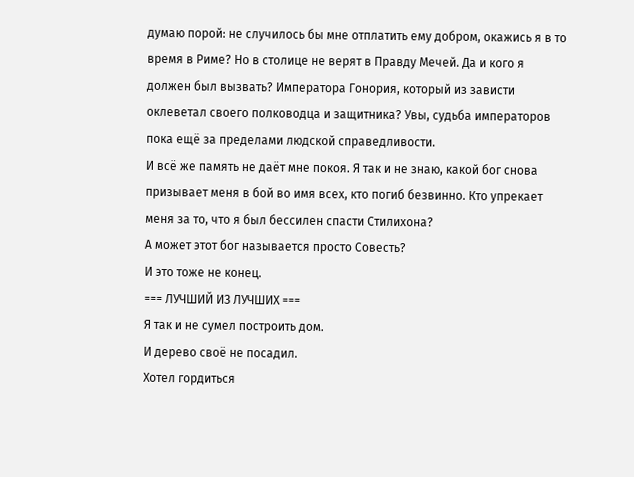думаю порой: не случилось бы мне отплатить ему добром, окажись я в то время в Риме? Но в столице не верят в Правду Мечей. Да и кого я должен был вызвать? Императора Гонория, который из зависти оклеветал своего полководца и защитника? Увы, судьба императоров пока ещё за пределами людской справедливости.
И всё же память не даёт мне покоя. Я так и не знаю, какой бог снова призывает меня в бой во имя всех, кто погиб безвинно. Кто упрекает меня за то, что я был бессилен спасти Стилихона?
А может этот бог называется просто Совесть?
И это тоже не конец.
=== ЛУЧШИЙ ИЗ ЛУЧШИХ ===
Я так и не сумел построить дом.
И дерево своё не посадил.
Хотел гордиться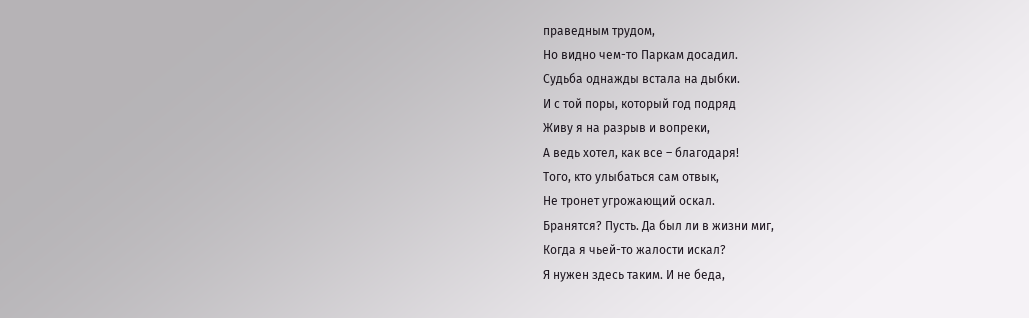праведным трудом,
Но видно чем-то Паркам досадил.
Судьба однажды встала на дыбки.
И с той поры, который год подряд
Живу я на разрыв и вопреки,
А ведь хотел, как все – благодаря!
Того, кто улыбаться сам отвык,
Не тронет угрожающий оскал.
Бранятся? Пусть. Да был ли в жизни миг,
Когда я чьей-то жалости искал?
Я нужен здесь таким. И не беда,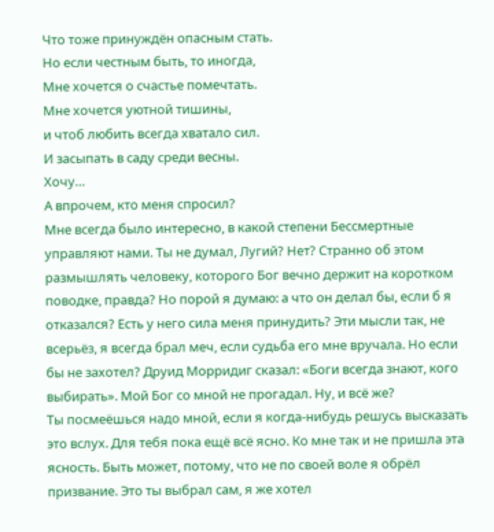Что тоже принуждён опасным стать.
Но если честным быть, то иногда,
Мне хочется о счастье помечтать.
Мне хочется уютной тишины,
и чтоб любить всегда хватало сил.
И засыпать в саду среди весны.
Хочу…
А впрочем, кто меня спросил?
Мне всегда было интересно, в какой степени Бессмертные управляют нами. Ты не думал, Лугий? Нет? Странно об этом размышлять человеку, которого Бог вечно держит на коротком поводке, правда? Но порой я думаю: а что он делал бы, если б я отказался? Есть у него сила меня принудить? Эти мысли так, не всерьёз, я всегда брал меч, если судьба его мне вручала. Но если бы не захотел? Друид Морридиг сказал: «Боги всегда знают, кого выбирать». Мой Бог со мной не прогадал. Ну, и всё же?
Ты посмеёшься надо мной, если я когда-нибудь решусь высказать это вслух. Для тебя пока ещё всё ясно. Ко мне так и не пришла эта ясность. Быть может, потому, что не по своей воле я обрёл призвание. Это ты выбрал сам, я же хотел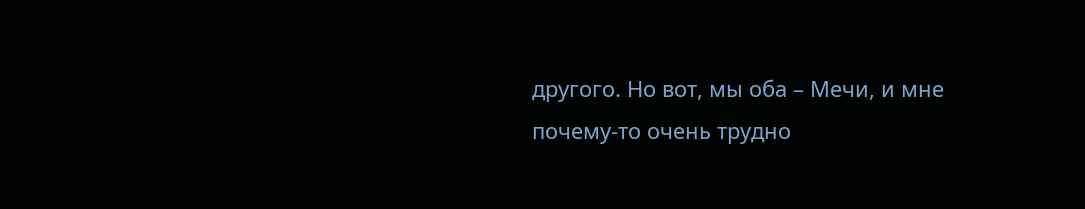другого. Но вот, мы оба – Мечи, и мне почему-то очень трудно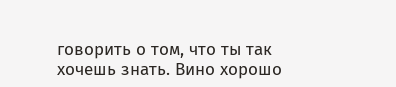говорить о том, что ты так хочешь знать. Вино хорошо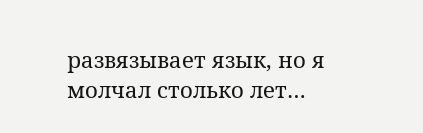развязывает язык, но я молчал столько лет…